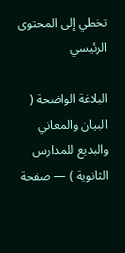تخطي إلى المحتوى الرئيسي

البلاغة الواضحة ( البيان والمعاني والبديع للمدارس الثانوية ) — صفحة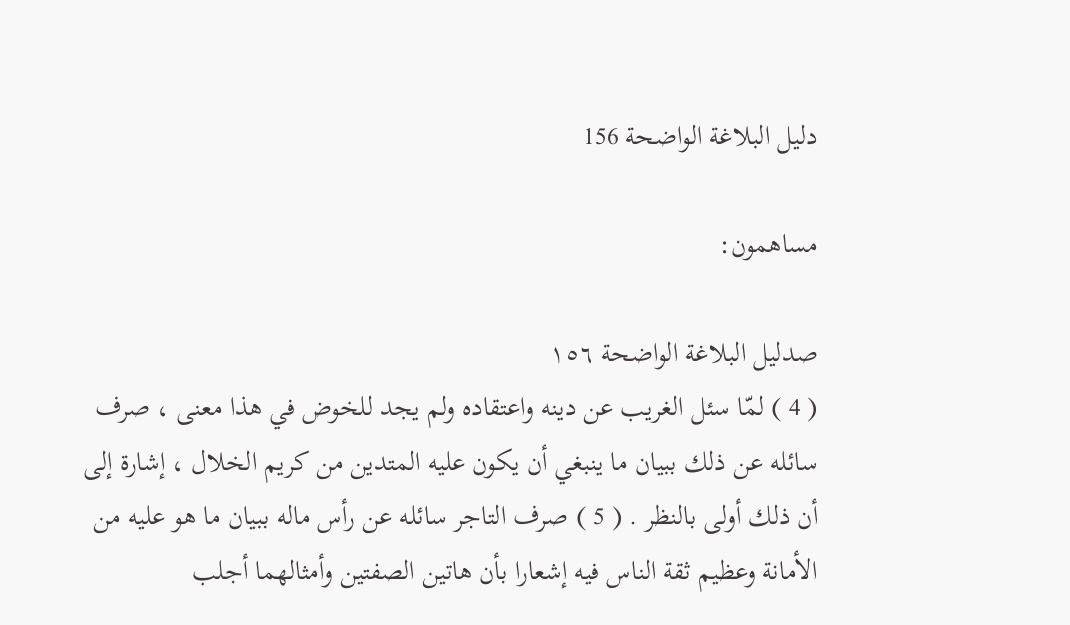دليل البلاغة الواضحة 156

مساهمون:

صدليل البلاغة الواضحة ١٥٦
( 4 ) لمّا سئل الغريب عن دينه واعتقاده ولم يجد للخوض في هذا معنى ، صرف سائله عن ذلك ببيان ما ينبغي أن يكون عليه المتدين من كريم الخلال ، إشارة إلى أن ذلك أولى بالنظر . ( 5 ) صرف التاجر سائله عن رأس ماله ببيان ما هو عليه من الأمانة وعظيم ثقة الناس فيه إشعارا بأن هاتين الصفتين وأمثالهما أجلب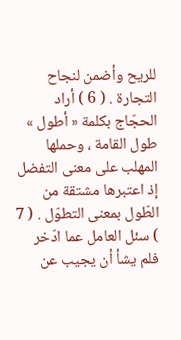للريح وأضمن لنجاح التجارة . ( 6 ) أراد الحجّاج بكلمة « أطول » طول القامة ، وحملها المهلب على معنى التفضل إذ اعتبرها مشتقة من الطّول بمعنى التطوّل . ( 7 ) سئل العامل عما ادّخر فلم يشأ أن يجيب عن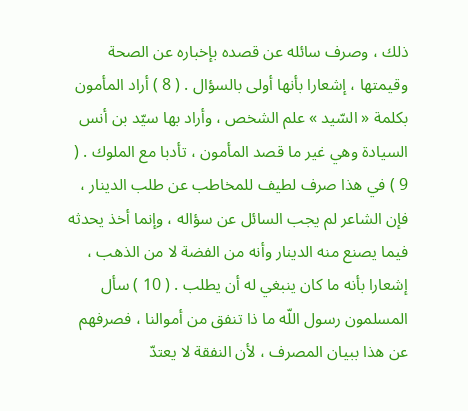ذلك ، وصرف سائله عن قصده بإخباره عن الصحة وقيمتها ، إشعارا بأنها أولى بالسؤال . ( 8 ) أراد المأمون بكلمة « السّيد » علم الشخص ، وأراد بها سيّد بن أنس السيادة وهي غير ما قصد المأمون ، تأدبا مع الملوك . ( 9 ) في هذا صرف لطيف للمخاطب عن طلب الدينار ، فإن الشاعر لم يجب السائل عن سؤاله ، وإنما أخذ يحدثه فيما يصنع منه الدينار وأنه من الفضة لا من الذهب ، إشعارا بأنه ما كان ينبغي له أن يطلب . ( 10 ) سأل المسلمون رسول اللّه ما ذا تنفق من أموالنا ، فصرفهم عن هذا ببيان المصرف ، لأن النفقة لا يعتدّ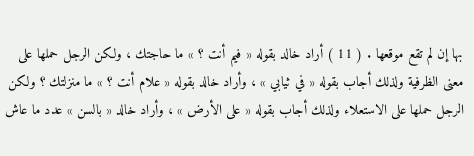بها إن لم تقع موقعها . ( 11 ) أراد خالد بقوله « فيم أنت ؟ » ما حاجتك ، ولكن الرجل حملها على معنى الظرفية ولذلك أجاب بقوله « في ثيابي » ، وأراد خالد بقوله « علام أنت ؟ » ما منزلتك ؟ ولكن الرجل حملها على الاستعلاء ولذلك أجاب بقوله « على الأرض » ، وأراد خالد « بالسن » عدد ما عاش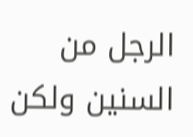الرجل من السنين ولكن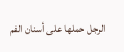الرجل حملها على أسنان الفم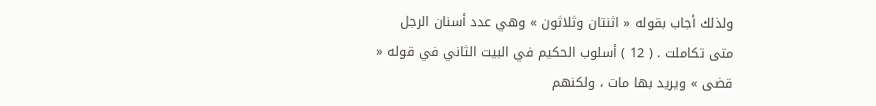ولذلك أجاب بقوله « اثنتان وثلاثون » وهي عدد أسنان الرجل متى تكاملت . ( 12 ) أسلوب الحكيم في البيت الثاني في قوله « قضى » ويريد بها مات ، ولكنهم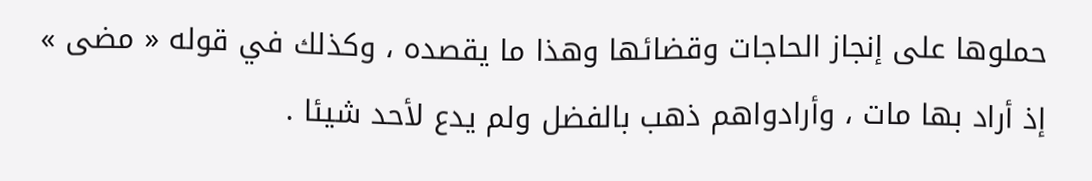حملوها على إنجاز الحاجات وقضائها وهذا ما يقصده ، وكذلك في قوله « مضى » إذ أراد بها مات ، وأرادواهم ذهب بالفضل ولم يدع لأحد شيئا .